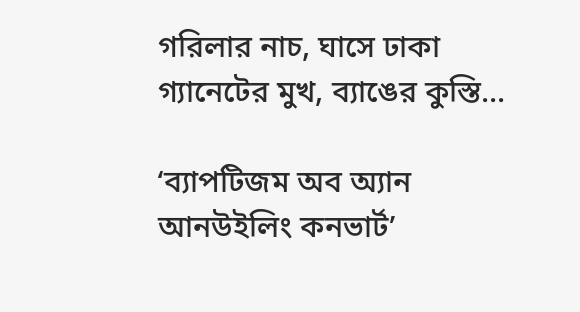গরিলার নাচ, ঘাসে ঢাকা গ্যানেটের মুখ, ব্যাঙের কুস্তি...

‘ব্যাপটিজম অব অ্যান আনউইলিং কনভার্ট’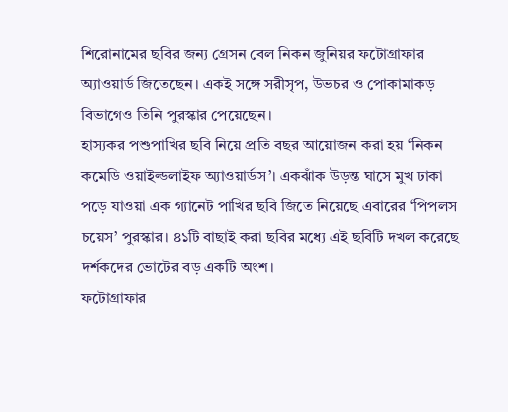শিরোনামের ছবির জন্য গ্রেসন বেল নিকন জুনিয়র ফটোগ্রাফার অ্যাওয়ার্ড জিতেছেন। একই সঙ্গে সরীসৃপ, উভচর ও পোকামাকড় বিভাগেও তিনি পুরস্কার পেয়েছেন।
হাস্যকর পশুপাখির ছবি নিয়ে প্রতি বছর আয়োজন করা হয় ‘নিকন কমেডি ওয়াইল্ডলাইফ অ্যাওয়ার্ডস’। একঝাঁক উড়ন্ত ঘাসে মুখ ঢাকা পড়ে যাওয়া এক গ্যানেট পাখির ছবি জিতে নিয়েছে এবারের ‘পিপলস চয়েস’ পুরস্কার। ৪১টি বাছাই করা ছবির মধ্যে এই ছবিটি দখল করেছে দর্শকদের ভোটের বড় একটি অংশ।
ফটোগ্রাফার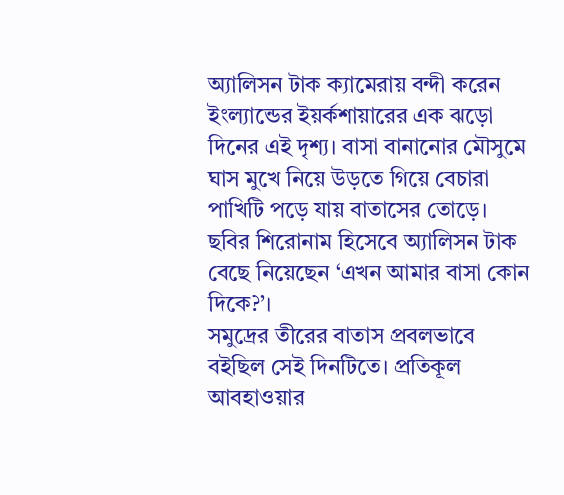অ্যালিসন টাক ক্যামেরায় বন্দী করেন ইংল্যান্ডের ইয়র্কশায়ারের এক ঝড়ো দিনের এই দৃশ্য। বাসা বানানোর মৌসুমে ঘাস মুখে নিয়ে উড়তে গিয়ে বেচারা পাখিটি পড়ে যায় বাতাসের তোড়ে। ছবির শিরোনাম হিসেবে অ্যালিসন টাক বেছে নিয়েছেন ‘এখন আমার বাসা কোন দিকে?’।
সমুদ্রের তীরের বাতাস প্রবলভাবে বইছিল সেই দিনটিতে। প্রতিকূল আবহাওয়ার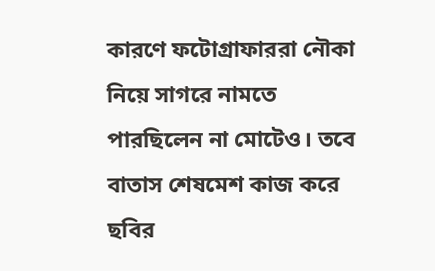কারণে ফটোগ্রাফাররা নৌকা নিয়ে সাগরে নামতে পারছিলেন না মোটেও। তবে বাতাস শেষমেশ কাজ করে ছবির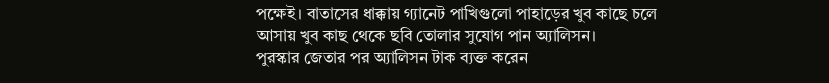পক্ষেই। বাতাসের ধাক্কায় গ্যানেট পাখিগুলো পাহাড়ের খুব কাছে চলে আসায় খুব কাছ থেকে ছবি তোলার সুযোগ পান অ্যালিসন।
পুরস্কার জেতার পর অ্যালিসন টাক ব্যক্ত করেন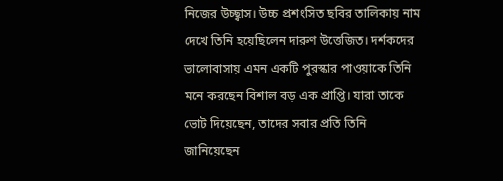নিজের উচ্ছ্বাস। উচ্চ প্রশংসিত ছবির তালিকায় নাম দেখে তিনি হয়েছিলেন দারুণ উত্তেজিত। দর্শকদের ভালোবাসায় এমন একটি পুরস্কার পাওয়াকে তিনি মনে করছেন বিশাল বড় এক প্রাপ্তি। যারা তাকে ভোট দিয়েছেন, তাদের সবার প্রতি তিনি জানিয়েছেন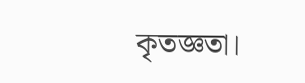কৃতজ্ঞতা।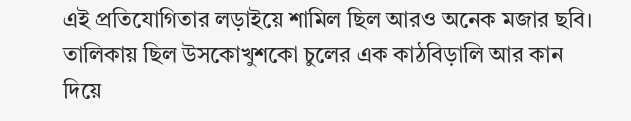এই প্রতিযোগিতার লড়াইয়ে শামিল ছিল আরও অনেক মজার ছবি। তালিকায় ছিল উসকোখুশকো চুলের এক কাঠবিড়ালি আর কান দিয়ে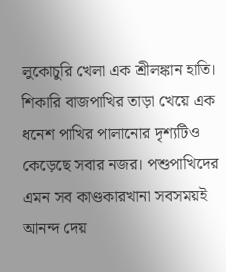লুকোচুরি খেলা এক শ্রীলঙ্কান হাতি। শিকারি বাজপাখির তাড়া খেয়ে এক ধনেশ পাখির পালানোর দৃশ্যটিও কেড়েছে সবার নজর। পশুপাখিদের এমন সব কাণ্ডকারখানা সবসময়ই আনন্দ দেয়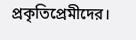প্রকৃতিপ্রেমীদের।